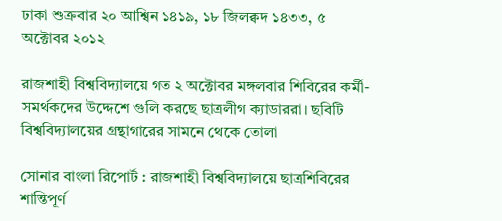ঢাকা শুক্রবার ২০ আশ্বিন ১৪১৯, ১৮ জিলক্বদ ১৪৩৩, ৫ অক্টোবর ২০১২

রাজশাহী বিশ্ববিদ্যালয়ে গত ২ অক্টোবর মঙ্গলবার শিবিরের কর্মী-সমর্থকদের উদ্দেশে গুলি করছে ছাত্রলীগ ক্যাডাররা। ছবিটি বিশ্ববিদ্যালয়ের গ্রন্থাগারের সামনে থেকে তোলা

সোনার বাংলা রিপোর্ট : রাজশাহী বিশ্ববিদ্যালয়ে ছাত্রশিবিরের শান্তিপূর্ণ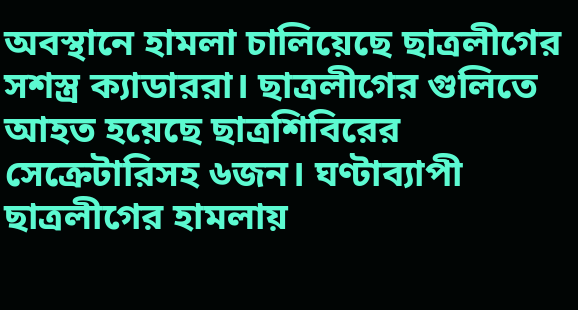অবস্থানে হামলা চালিয়েছে ছাত্রলীগের সশস্ত্র ক্যাডাররা। ছাত্রলীগের গুলিতে আহত হয়েছে ছাত্রশিবিরের সেক্রেটারিসহ ৬জন। ঘণ্টাব্যাপী ছাত্রলীগের হামলায়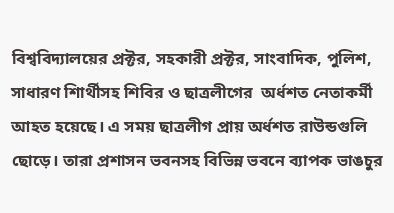বিশ্ববিদ্যালয়ের প্রক্টর, সহকারী প্রক্টর, সাংবাদিক, পুলিশ, সাধারণ শিার্থীসহ শিবির ও ছাত্রলীগের  অর্ধশত নেতাকর্মী আহত হয়েছে। এ সময় ছাত্রলীগ প্রায় অর্ধশত রাউন্ডগুলি ছোড়ে। তারা প্রশাসন ভবনসহ বিভিন্ন ভবনে ব্যাপক ভাঙচুর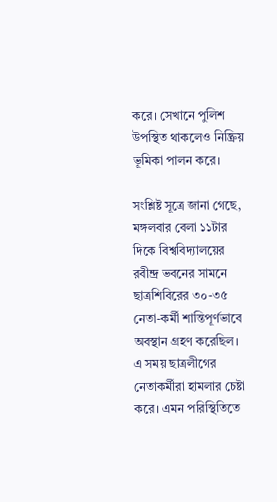করে। সেখানে পুলিশ উপস্থিত থাকলেও নিষ্ক্রিয় ভূমিকা পালন করে।

সংশ্লিষ্ট সূত্রে জানা গেছে, মঙ্গলবার বেলা ১১টার দিকে বিশ্ববিদ্যালয়ের রবীন্দ্র ভবনের সামনে ছাত্রশিবিরের ৩০-৩৫ নেতা-কর্মী শান্তিপূর্ণভাবে অবস্থান গ্রহণ করেছিল। এ সময় ছাত্রলীগের নেতাকর্মীরা হামলার চেষ্টা করে। এমন পরিস্থিতিতে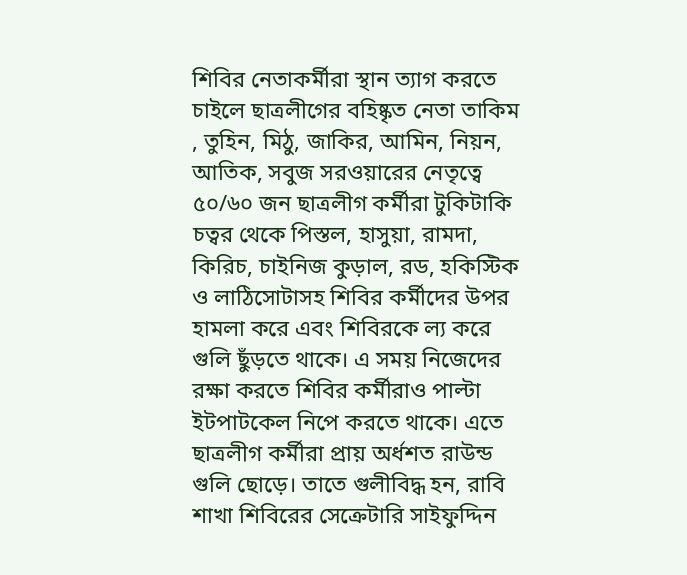শিবির নেতাকর্মীরা স্থান ত্যাগ করতে চাইলে ছাত্রলীগের বহিষ্কৃত নেতা তাকিম , তুহিন, মিঠু, জাকির, আমিন, নিয়ন, আতিক, সবুজ সরওয়ারের নেতৃত্বে ৫০/৬০ জন ছাত্রলীগ কর্মীরা টুকিটাকি চত্বর থেকে পিস্তল, হাসুয়া, রামদা, কিরিচ, চাইনিজ কুড়াল, রড, হকিস্টিক ও লাঠিসোটাসহ শিবির কর্মীদের উপর হামলা করে এবং শিবিরকে ল্য করে গুলি ছুঁড়তে থাকে। এ সময় নিজেদের রক্ষা করতে শিবির কর্মীরাও পাল্টা ইটপাটকেল নিপে করতে থাকে। এতে ছাত্রলীগ কর্মীরা প্রায় অর্ধশত রাউন্ড গুলি ছোড়ে। তাতে গুলীবিদ্ধ হন, রাবি শাখা শিবিরের সেক্রেটারি সাইফুদ্দিন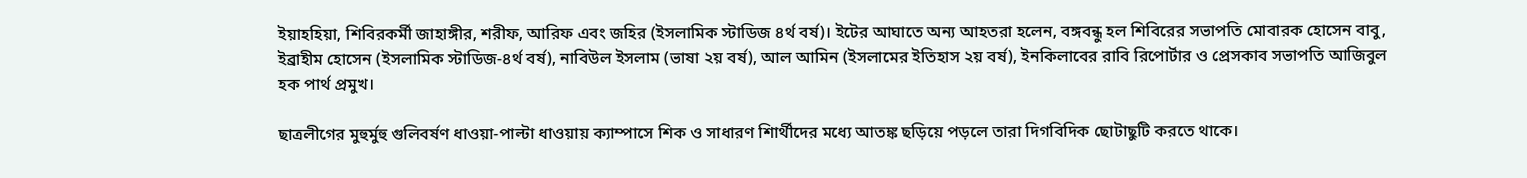ইয়াহহিয়া, শিবিরকর্মী জাহাঙ্গীর, শরীফ, আরিফ এবং জহির (ইসলামিক স্টাডিজ ৪র্থ বর্ষ)। ইটের আঘাতে অন্য আহতরা হলেন, বঙ্গবন্ধু হল শিবিরের সভাপতি মোবারক হোসেন বাবু, ইব্রাহীম হোসেন (ইসলামিক স্টাডিজ-৪র্থ বর্ষ), নাবিউল ইসলাম (ভাষা ২য় বর্ষ), আল আমিন (ইসলামের ইতিহাস ২য় বর্ষ), ইনকিলাবের রাবি রিপোর্টার ও প্রেসকাব সভাপতি আজিবুল হক পার্থ প্রমুখ।

ছাত্রলীগের মুহুর্মুহু গুলিবর্ষণ ধাওয়া-পাল্টা ধাওয়ায় ক্যাম্পাসে শিক ও সাধারণ শিার্থীদের মধ্যে আতঙ্ক ছড়িয়ে পড়লে তারা দিগবিদিক ছোটাছুটি করতে থাকে।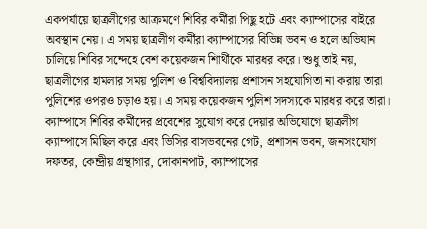একপর্যায়ে ছাত্রলীগের আক্রমণে শিবির কর্মীরা পিছু হটে এবং ক্যাম্পাসের বাইরে অবস্থান নেয়। এ সময় ছাত্রলীগ কর্মীরা ক্যাম্পাসের বিভিন্ন ভবন ও হলে অভিযান চালিয়ে শিবির সন্দেহে বেশ কয়েকজন শিার্থীকে মারধর করে। শুধু তাই নয়, ছাত্রলীগের হামলার সময় পুলিশ ও বিশ্ববিদ্যালয় প্রশাসন সহযোগিতা না করায় তারা পুলিশের ওপরও চড়াও হয়। এ সময় কয়েকজন পুলিশ সদস্যকে মারধর করে তারা। ক্যাম্পাসে শিবির কর্মীদের প্রবেশের সুযোগ করে দেয়ার অভিযোগে ছাত্রলীগ ক্যাম্পাসে মিছিল করে এবং ভিসির বাসভবনের গেট, প্রশাসন ভবন, জনসংযোগ দফতর, কেন্দ্রীয় গ্রন্থাগার, দোকানপাট, ক্যাম্পাসের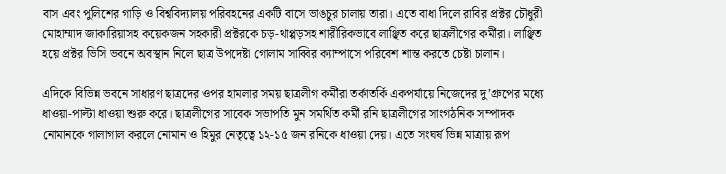বাস এবং পুলিশের গাড়ি ও বিশ্ববিদ্যালয় পরিবহনের একটি বাসে ভাঙচুর চালায় তারা। এতে বাধা দিলে রাবির প্রক্টর চৌধুরী মোহাম্মাদ জাকারিয়াসহ কয়েকজন সহকারী প্রক্টরকে চড়-থাপ্পড়সহ শারীরিকভাবে লাঞ্ছিত করে ছাত্রলীগের কর্মীরা। লাঞ্ছিত হয়ে প্রক্টর ভিসি ভবনে অবস্থান নিলে ছাত্র উপদেষ্টা গোলাম সাব্বির ক্যাম্পাসে পরিবেশ শান্ত করতে চেষ্টা চালান।

এদিকে বিভিন্ন ভবনে সাধারণ ছাত্রদের ওপর হামলার সময় ছাত্রলীগ কর্মীরা তর্কাতর্কি একপর্যায়ে নিজেদের দু’গ্রুপের মধ্যে ধাওয়া-পাল্টা ধাওয়া শুরু করে। ছাত্রলীগের সাবেক সভাপতি মুন সমর্থিত কর্মী রনি ছাত্রলীগের সাংগঠনিক সম্পাদক নোমানকে গালাগাল করলে নোমান ও হিমুর নেতৃত্বে ১২-১৫ জন রনিকে ধাওয়া দেয়। এতে সংঘর্ষ ভিন্ন মাত্রায় রূপ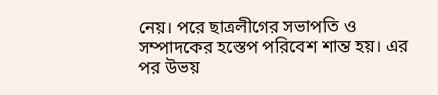নেয়। পরে ছাত্রলীগের সভাপতি ও সম্পাদকের হস্তেপ পরিবেশ শান্ত হয়। এর পর উভয়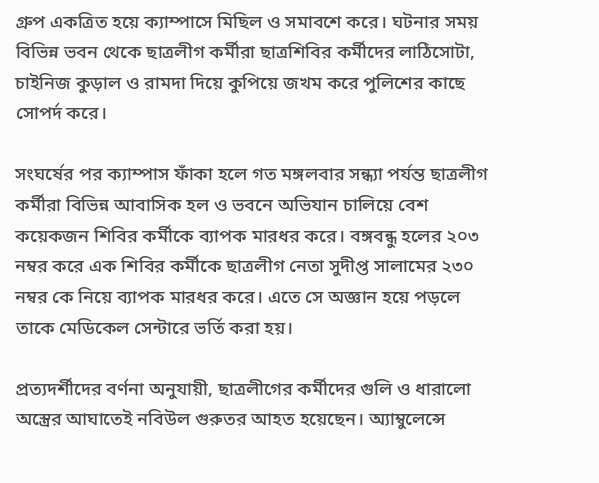গ্রুপ একত্রিত হয়ে ক্যাম্পাসে মিছিল ও সমাবশে করে। ঘটনার সময় বিভিন্ন ভবন থেকে ছাত্রলীগ কর্মীরা ছাত্রশিবির কর্মীদের লাঠিসোটা, চাইনিজ কুড়াল ও রামদা দিয়ে কুপিয়ে জখম করে পুলিশের কাছে সোপর্দ করে।

সংঘর্ষের পর ক্যাম্পাস ফাঁকা হলে গত মঙ্গলবার সন্ধ্যা পর্যন্ত ছাত্রলীগ কর্মীরা বিভিন্ন আবাসিক হল ও ভবনে অভিযান চালিয়ে বেশ কয়েকজন শিবির কর্মীকে ব্যাপক মারধর করে। বঙ্গবন্ধু হলের ২০৩ নম্বর করে এক শিবির কর্মীকে ছাত্রলীগ নেতা সুদীপ্ত সালামের ২৩০ নম্বর কে নিয়ে ব্যাপক মারধর করে। এতে সে অজ্ঞান হয়ে পড়লে তাকে মেডিকেল সেন্টারে ভর্তি করা হয়।

প্রত্যদর্শীদের বর্ণনা অনুযায়ী, ছাত্রলীগের কর্মীদের গুলি ও ধারালো অস্ত্রের আঘাতেই নবিউল গুরুতর আহত হয়েছেন। অ্যাম্বুলেন্সে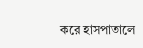করে হাসপাতালে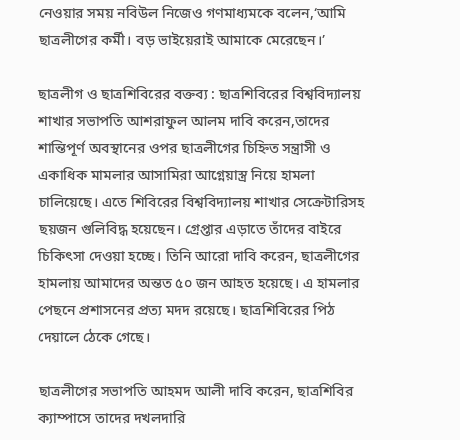নেওয়ার সময় নবিউল নিজেও গণমাধ্যমকে বলেন,‘আমি ছাত্রলীগের কর্মী। বড় ভাইয়েরাই আমাকে মেরেছেন।’

ছাত্রলীগ ও ছাত্রশিবিরের বক্তব্য : ছাত্রশিবিরের বিশ্ববিদ্যালয় শাখার সভাপতি আশরাফুল আলম দাবি করেন,তাদের শান্তিপূর্ণ অবস্থানের ওপর ছাত্রলীগের চিহ্নিত সন্ত্রাসী ও একাধিক মামলার আসামিরা আগ্নেয়াস্ত্র নিয়ে হামলা চালিয়েছে। এতে শিবিরের বিশ্ববিদ্যালয় শাখার সেক্রেটারিসহ ছয়জন গুলিবিদ্ধ হয়েছেন। গ্রেপ্তার এড়াতে তাঁদের বাইরে চিকিৎসা দেওয়া হচ্ছে। তিনি আরো দাবি করেন, ছাত্রলীগের হামলায় আমাদের অন্তত ৫০ জন আহত হয়েছে। এ হামলার পেছনে প্রশাসনের প্রত্য মদদ রয়েছে। ছাত্রশিবিরের পিঠ দেয়ালে ঠেকে গেছে।

ছাত্রলীগের সভাপতি আহমদ আলী দাবি করেন, ছাত্রশিবির ক্যাম্পাসে তাদের দখলদারি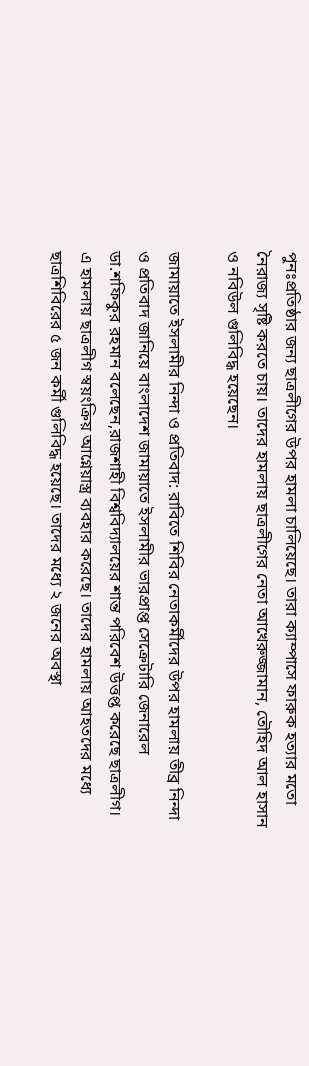পুনঃপ্রতিষ্ঠার জন্য ছাত্রলীগের উপর হামলা চালিয়েছে। তারা ক্যাম্পাসে ফারুক হত্যার মতো নৈরাজ্য সৃষ্টি করতে চায়। তাদের হামলায় ছাত্রলীগের নেতা আখেরুজ্জামান, তৌহিদ আল হাসান ও নবিউল গুলিবিদ্ধ হয়েছেন।

জামায়াতে ইসলামীর নিন্দা ও প্রতিবাদ: রাবিতে শিবির নেতাকর্মীদের উপর হামলায় তীব্র নিন্দা ও প্রতিবাদ জানিয়ে বাংলাদেশ জামায়াতে ইসলামীর ভারপ্রাপ্ত সেক্রেটারি জেনারেল ডা.শফিকুর রহমান বলেছেন,রাজশাহী বিশ্ববিদ্যালয়ের শান্ত পরিবেশ উত্তপ্ত করেছে ছাত্রলীগ। এ হামলায় ছাত্রলীগ স্বয়ংক্রিয় আগ্নেয়াস্ত্র ব্যবহার করেছে। তাদের হামলায় আহতদের মধ্যে ছাত্রশিবিরের ৫ জন কর্মী গুলিবিদ্ধ হয়েছে। তাদের মধ্যে ২ জনের অবস্থা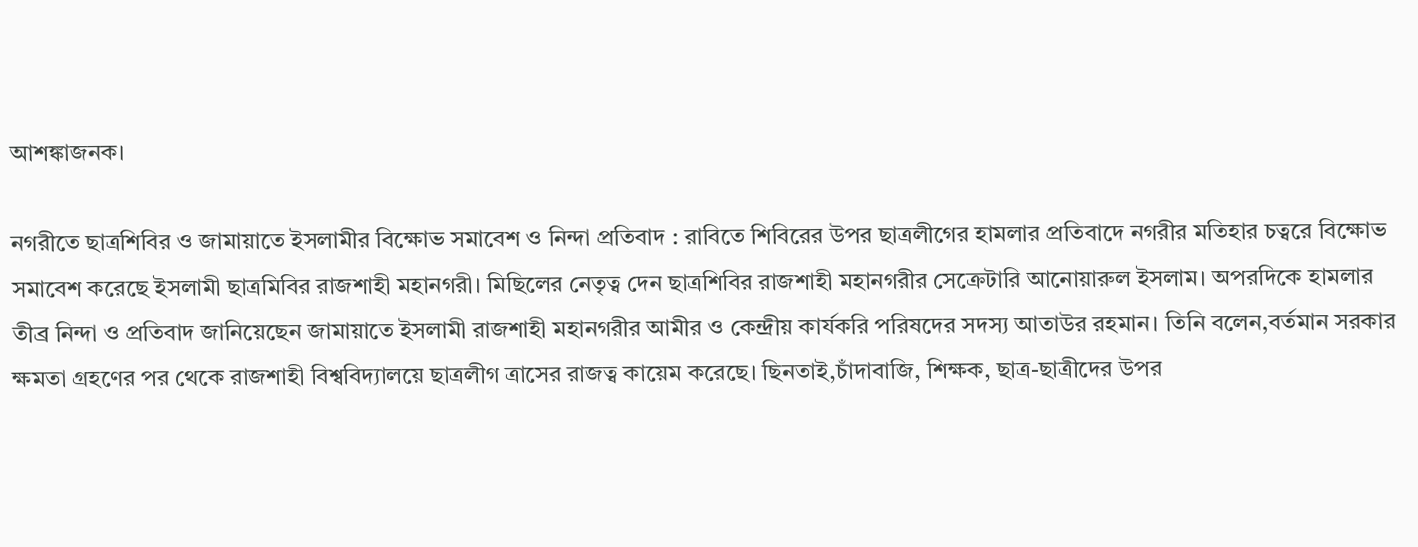আশঙ্কাজনক।

নগরীতে ছাত্রশিবির ও জামায়াতে ইসলামীর বিক্ষোভ সমাবেশ ও নিন্দা প্রতিবাদ : রাবিতে শিবিরের উপর ছাত্রলীগের হামলার প্রতিবাদে নগরীর মতিহার চত্বরে বিক্ষোভ সমাবেশ করেছে ইসলামী ছাত্রমিবির রাজশাহী মহানগরী। মিছিলের নেতৃত্ব দেন ছাত্রশিবির রাজশাহী মহানগরীর সেক্রেটারি আনোয়ারুল ইসলাম। অপরদিকে হামলার তীব্র নিন্দা ও প্রতিবাদ জানিয়েছেন জামায়াতে ইসলামী রাজশাহী মহানগরীর আমীর ও কেন্দ্রীয় কার্যকরি পরিষদের সদস্য আতাউর রহমান। তিনি বলেন,বর্তমান সরকার ক্ষমতা গ্রহণের পর থেকে রাজশাহী বিশ্ববিদ্যালয়ে ছাত্রলীগ ত্রাসের রাজত্ব কায়েম করেছে। ছিনতাই,চাঁদাবাজি, শিক্ষক, ছাত্র-ছাত্রীদের উপর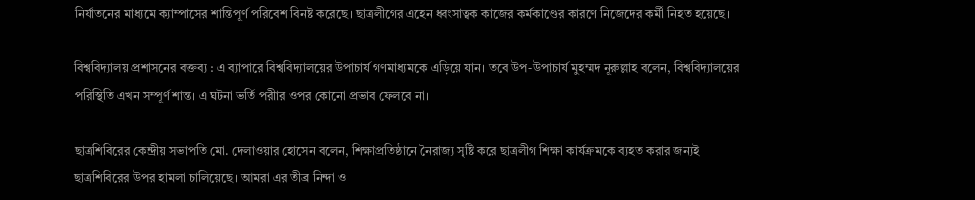নির্যাতনের মাধ্যমে ক্যাম্পাসের শান্তিপূর্ণ পরিবেশ বিনষ্ট করেছে। ছাত্রলীগের এহেন ধ্বংসাত্বক কাজের কর্মকাণ্ডের কারণে নিজেদের কর্মী নিহত হয়েছে।

বিশ্ববিদ্যালয় প্রশাসনের বক্তব্য : এ ব্যাপারে বিশ্ববিদ্যালয়ের উপাচার্য গণমাধ্যমকে এড়িয়ে যান। তবে উপ-উপাচার্য মুহম্মদ নূরুল্লাহ বলেন, বিশ্ববিদ্যালয়ের পরিস্থিতি এখন সম্পূর্ণ শান্ত। এ ঘটনা ভর্তি পরীার ওপর কোনো প্রভাব ফেলবে না।

ছাত্রশিবিরের কেন্দ্রীয় সভাপতি মো. দেলাওয়ার হোসেন বলেন, শিক্ষাপ্রতিষ্ঠানে নৈরাজ্য সৃষ্টি করে ছাত্রলীগ শিক্ষা কার্যক্রমকে ব্যহত করার জন্যই ছাত্রশিবিরের উপর হামলা চালিয়েছে। আমরা এর তীব্র নিন্দা ও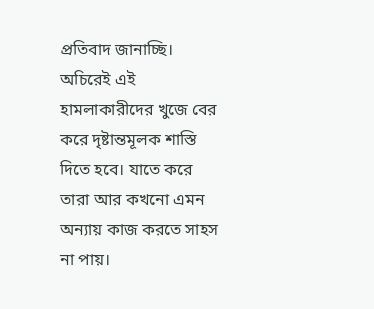প্রতিবাদ জানাচ্ছি। অচিরেই এই হামলাকারীদের খুজে বের করে দৃষ্টান্তমূলক শাস্তি দিতে হবে। যাতে করে তারা আর কখনো এমন অন্যায় কাজ করতে সাহস না পায়।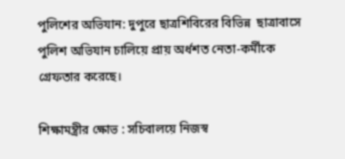পুলিশের অভিযান: দুপুরে ছাত্রশিবিরের বিভিন্ন  ছাত্রাবাসে পুলিশ অভিযান চালিয়ে প্রায় অর্ধশত নেতা-কর্মীকে গ্রেফতার করেছে।

শিক্ষামন্ত্রীর ক্ষোভ : সচিবালয়ে নিজস্ব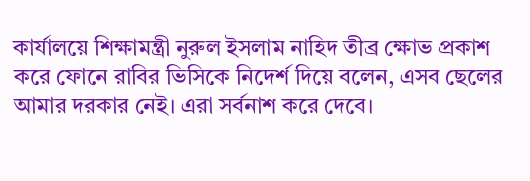কার্যালয়ে শিক্ষামন্ত্রী নুরুল ইসলাম নাহিদ তীব্র ক্ষোভ প্রকাশ করে ফোনে রাবির ভিসিকে নিদের্শ দিয়ে বলেন, এসব ছেলের আমার দরকার নেই। এরা সর্বনাশ করে দেবে।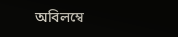অবিলম্বে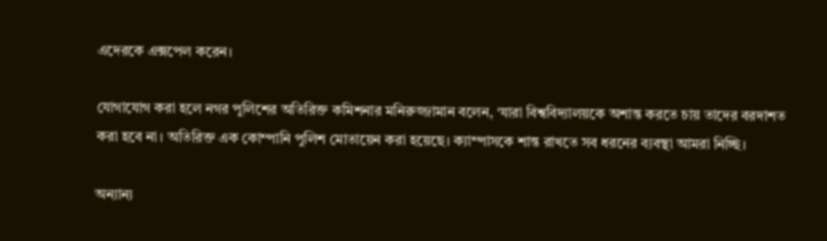এদেরকে এক্সপেল করেন।

যোগাযোগ করা হলে নগর পুলিশের অতিরিক্ত কমিশনার মনিরুজ্জামান বলেন, ‘যারা বিশ্ববিদ্যালয়কে অশান্ত করতে চায় তাদের বরদাশত করা হবে না। অতিরিক্ত এক কোম্পানি পুলিশ মোতায়েন করা হয়েছে। ক্যাম্পাসকে শান্ত রাখতে সব ধরনের ব্যবস্থা আমরা নিচ্ছি।

অন্যান্য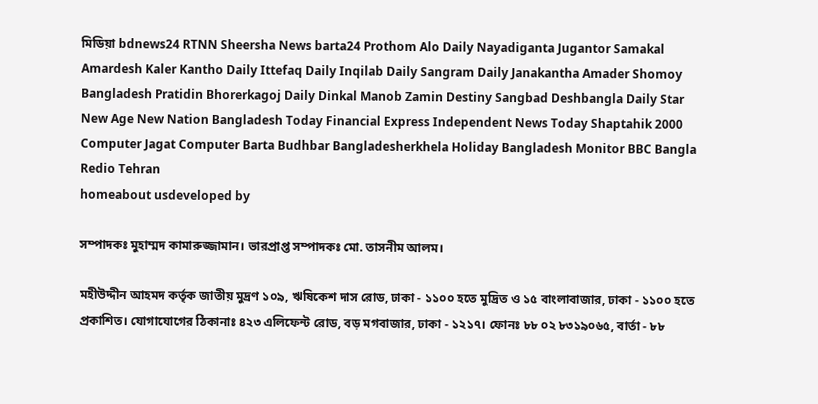মিডিয়া bdnews24 RTNN Sheersha News barta24 Prothom Alo Daily Nayadiganta Jugantor Samakal Amardesh Kaler Kantho Daily Ittefaq Daily Inqilab Daily Sangram Daily Janakantha Amader Shomoy Bangladesh Pratidin Bhorerkagoj Daily Dinkal Manob Zamin Destiny Sangbad Deshbangla Daily Star New Age New Nation Bangladesh Today Financial Express Independent News Today Shaptahik 2000 Computer Jagat Computer Barta Budhbar Bangladesherkhela Holiday Bangladesh Monitor BBC Bangla Redio Tehran
homeabout usdeveloped by

সম্পাদকঃ মুহাম্মদ কামারুজ্জামান। ভারপ্রাপ্ত সম্পাদকঃ মো. তাসনীম আলম।

মহীউদ্দীন আহমদ কর্তৃক জাতীয় মুদ্রণ ১০৯, ঋষিকেশ দাস রোড, ঢাকা - ১১০০ হতে মুদ্রিত ও ১৫ বাংলাবাজার, ঢাকা - ১১০০ হতে প্রকাশিত। যোগাযোগের ঠিকানাঃ ৪২৩ এলিফেন্ট রোড, বড় মগবাজার, ঢাকা - ১২১৭। ফোনঃ ৮৮ ০২ ৮৩১৯০৬৫, বার্তা - ৮৮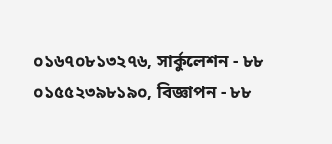০১৬৭০৮১৩২৭৬, সার্কুলেশন - ৮৮ ০১৫৫২৩৯৮১৯০, বিজ্ঞাপন - ৮৮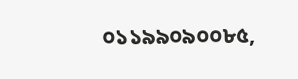০১১৯৯০৯০০৮৫,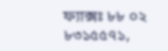ফ্যাক্সঃ ৮৮ ০২ ৮৩১৫৫৭১,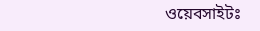ওয়েবসাইটঃ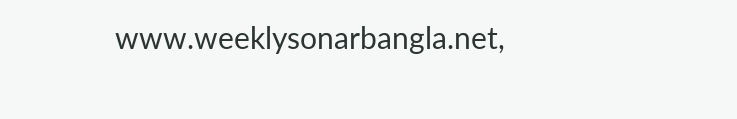www.weeklysonarbangla.net,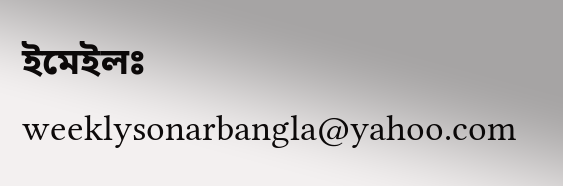ইমেইলঃ weeklysonarbangla@yahoo.com